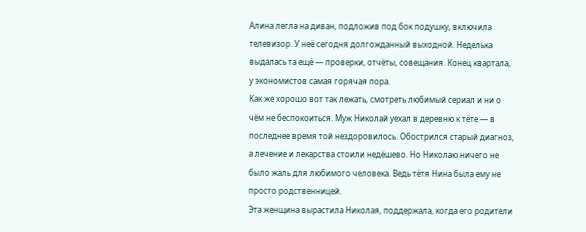Алина легла на диван, подложив под бок подушку, включила телевизор. У неё сегодня долгожданный выходной. Неделька выдалась та ещё — проверки, отчёты, совещания. Конец квартала, у экономистов самая горячая пора.
Как же хорошо вот так лежать, смотреть любимый сериал и ни о чём не беспокоиться. Муж Николай уехал в деревню к тёте — в последнее время той нездоровилось. Обострился старый диагноз, а лечение и лекарства стоили недёшево. Но Николаю ничего не было жаль для любимого человека. Ведь тётя Нина была ему не просто родственницей.
Эта женщина вырастила Николая, поддержала, когда его родители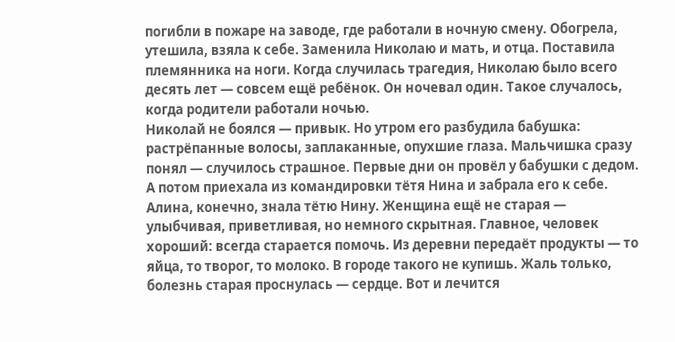погибли в пожаре на заводе, где работали в ночную смену. Обогрела, утешила, взяла к себе. Заменила Николаю и мать, и отца. Поставила племянника на ноги. Когда случилась трагедия, Николаю было всего десять лет — совсем ещё ребёнок. Он ночевал один. Такое случалось, когда родители работали ночью.
Николай не боялся — привык. Но утром его разбудила бабушка: растрёпанные волосы, заплаканные, опухшие глаза. Мальчишка сразу понял — случилось страшное. Первые дни он провёл у бабушки с дедом. А потом приехала из командировки тётя Нина и забрала его к себе.
Алина, конечно, знала тётю Нину. Женщина ещё не старая — улыбчивая, приветливая, но немного скрытная. Главное, человек хороший: всегда старается помочь. Из деревни передаёт продукты — то яйца, то творог, то молоко. В городе такого не купишь. Жаль только, болезнь старая проснулась — сердце. Вот и лечится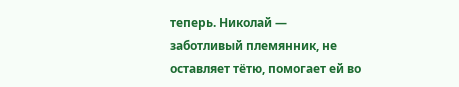теперь. Николай — заботливый племянник, не оставляет тётю, помогает ей во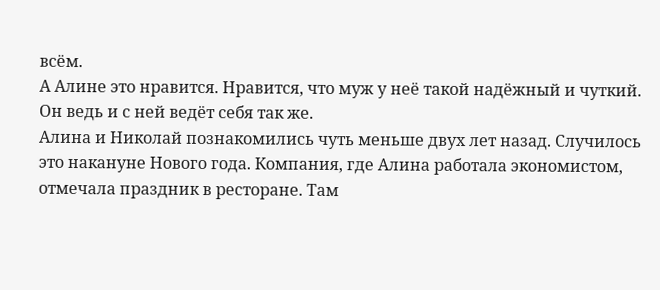всём.
А Алине это нравится. Нравится, что муж у неё такой надёжный и чуткий. Он ведь и с ней ведёт себя так же.
Алина и Николай познакомились чуть меньше двух лет назад. Случилось это накануне Нового года. Компания, где Алина работала экономистом, отмечала праздник в ресторане. Там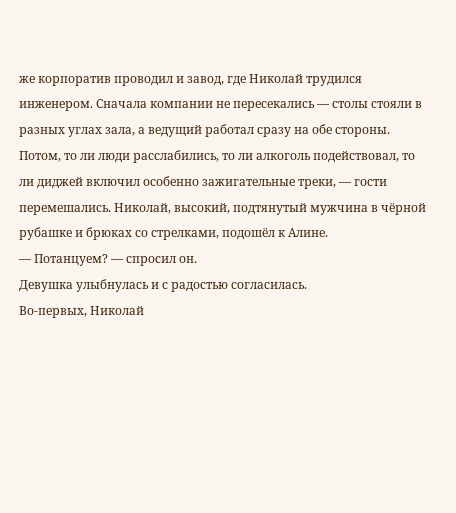же корпоратив проводил и завод, где Николай трудился инженером. Сначала компании не пересекались — столы стояли в разных углах зала, а ведущий работал сразу на обе стороны.
Потом, то ли люди расслабились, то ли алкоголь подействовал, то ли диджей включил особенно зажигательные треки, — гости перемешались. Николай, высокий, подтянутый мужчина в чёрной рубашке и брюках со стрелками, подошёл к Алине.
— Потанцуем? — спросил он.
Девушка улыбнулась и с радостью согласилась.
Во-первых, Николай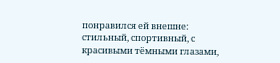понравился ей внешне: стильный, спортивный, с красивыми тёмными глазами,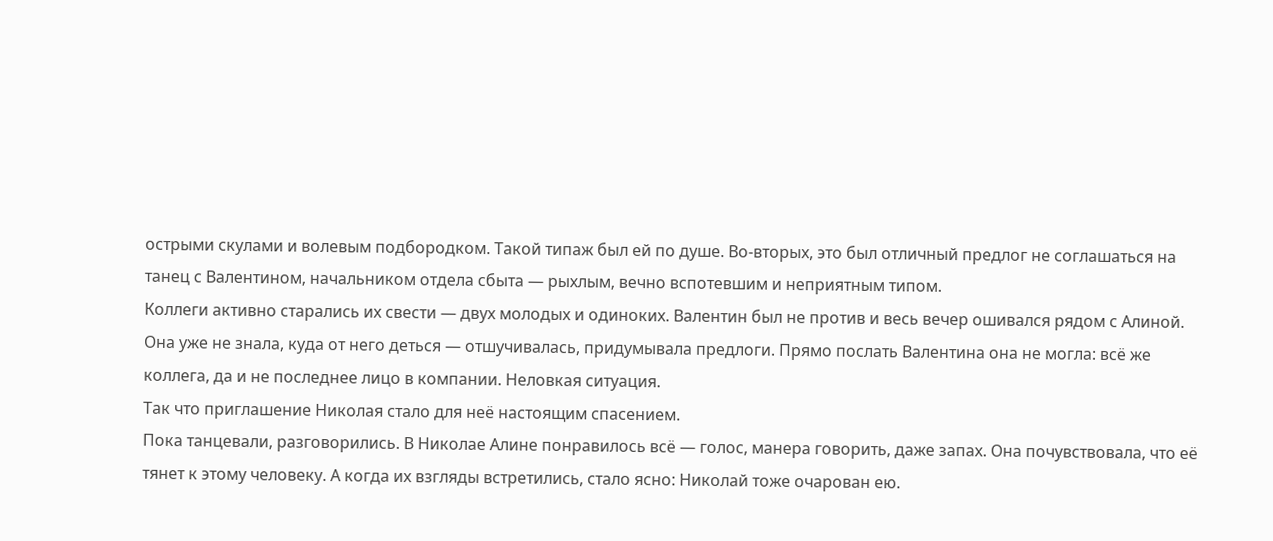острыми скулами и волевым подбородком. Такой типаж был ей по душе. Во-вторых, это был отличный предлог не соглашаться на танец с Валентином, начальником отдела сбыта — рыхлым, вечно вспотевшим и неприятным типом.
Коллеги активно старались их свести — двух молодых и одиноких. Валентин был не против и весь вечер ошивался рядом с Алиной. Она уже не знала, куда от него деться — отшучивалась, придумывала предлоги. Прямо послать Валентина она не могла: всё же коллега, да и не последнее лицо в компании. Неловкая ситуация.
Так что приглашение Николая стало для неё настоящим спасением.
Пока танцевали, разговорились. В Николае Алине понравилось всё — голос, манера говорить, даже запах. Она почувствовала, что её тянет к этому человеку. А когда их взгляды встретились, стало ясно: Николай тоже очарован ею.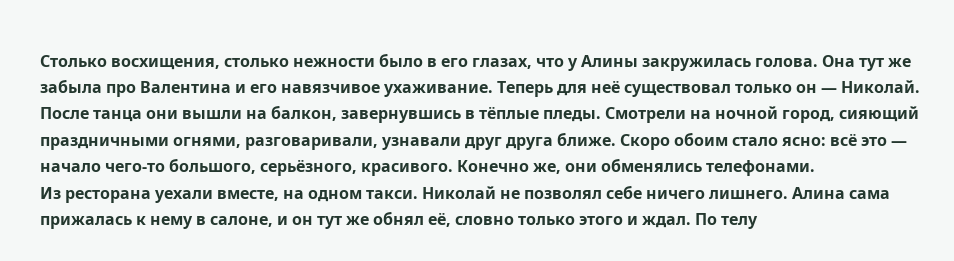Столько восхищения, столько нежности было в его глазах, что у Алины закружилась голова. Она тут же забыла про Валентина и его навязчивое ухаживание. Теперь для неё существовал только он — Николай.
После танца они вышли на балкон, завернувшись в тёплые пледы. Смотрели на ночной город, сияющий праздничными огнями, разговаривали, узнавали друг друга ближе. Скоро обоим стало ясно: всё это — начало чего-то большого, серьёзного, красивого. Конечно же, они обменялись телефонами.
Из ресторана уехали вместе, на одном такси. Николай не позволял себе ничего лишнего. Алина сама прижалась к нему в салоне, и он тут же обнял её, словно только этого и ждал. По телу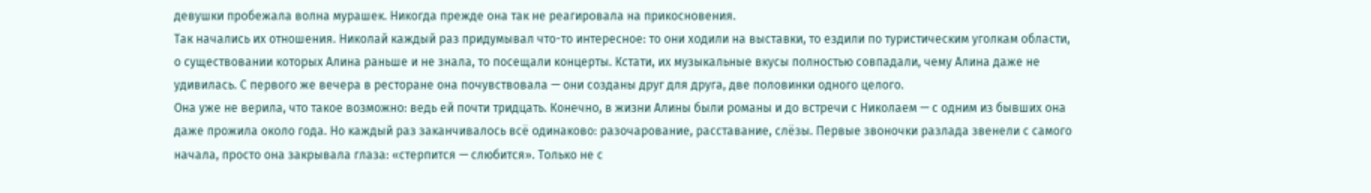девушки пробежала волна мурашек. Никогда прежде она так не реагировала на прикосновения.
Так начались их отношения. Николай каждый раз придумывал что-то интересное: то они ходили на выставки, то ездили по туристическим уголкам области, о существовании которых Алина раньше и не знала, то посещали концерты. Кстати, их музыкальные вкусы полностью совпадали, чему Алина даже не удивилась. С первого же вечера в ресторане она почувствовала — они созданы друг для друга, две половинки одного целого.
Она уже не верила, что такое возможно: ведь ей почти тридцать. Конечно, в жизни Алины были романы и до встречи с Николаем — с одним из бывших она даже прожила около года. Но каждый раз заканчивалось всё одинаково: разочарование, расставание, слёзы. Первые звоночки разлада звенели с самого начала, просто она закрывала глаза: «стерпится — слюбится». Только не с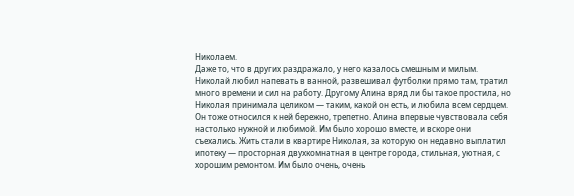Николаем.
Даже то, что в других раздражало, у него казалось смешным и милым. Николай любил напевать в ванной, развешивал футболки прямо там, тратил много времени и сил на работу. Другому Алина вряд ли бы такое простила, но Николая принимала целиком — таким, какой он есть, и любила всем сердцем.
Он тоже относился к ней бережно, трепетно. Алина впервые чувствовала себя настолько нужной и любимой. Им было хорошо вместе, и вскоре они съехались. Жить стали в квартире Николая, за которую он недавно выплатил ипотеку — просторная двухкомнатная в центре города, стильная, уютная, с хорошим ремонтом. Им было очень, очень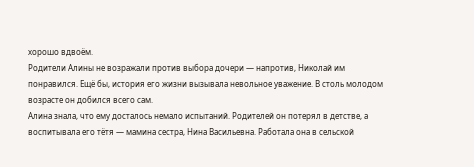хорошо вдвоём.
Родители Алины не возражали против выбора дочери — напротив, Николай им понравился. Ещё бы, история его жизни вызывала невольное уважение. В столь молодом возрасте он добился всего сам.
Алина знала, что ему досталось немало испытаний. Родителей он потерял в детстве, а воспитывала его тётя — мамина сестра, Нина Васильевна. Работала она в сельской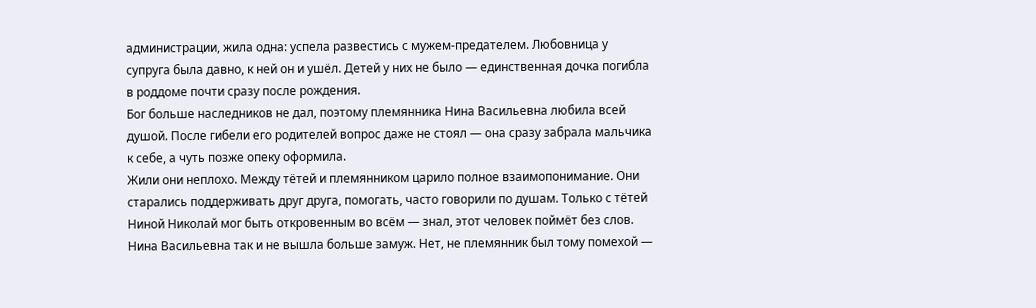администрации, жила одна: успела развестись с мужем-предателем. Любовница у супруга была давно, к ней он и ушёл. Детей у них не было — единственная дочка погибла в роддоме почти сразу после рождения.
Бог больше наследников не дал, поэтому племянника Нина Васильевна любила всей душой. После гибели его родителей вопрос даже не стоял — она сразу забрала мальчика к себе, а чуть позже опеку оформила.
Жили они неплохо. Между тётей и племянником царило полное взаимопонимание. Они старались поддерживать друг друга, помогать, часто говорили по душам. Только с тётей Ниной Николай мог быть откровенным во всём — знал, этот человек поймёт без слов.
Нина Васильевна так и не вышла больше замуж. Нет, не племянник был тому помехой —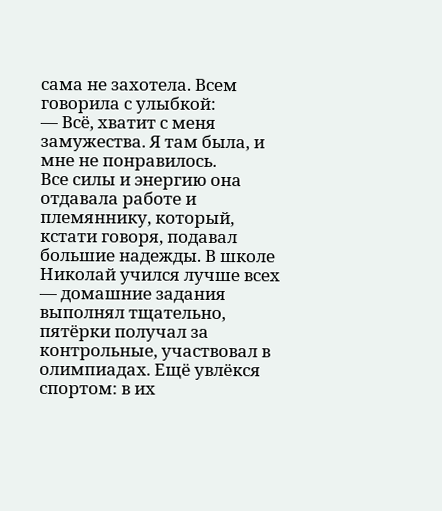сама не захотела. Всем говорила с улыбкой:
— Всё, хватит с меня замужества. Я там была, и мне не понравилось.
Все силы и энергию она отдавала работе и племяннику, который, кстати говоря, подавал большие надежды. В школе Николай учился лучше всех — домашние задания выполнял тщательно, пятёрки получал за контрольные, участвовал в олимпиадах. Ещё увлёкся спортом: в их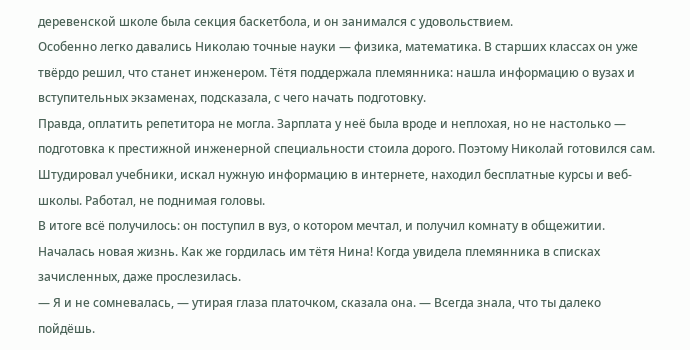деревенской школе была секция баскетбола, и он занимался с удовольствием.
Особенно легко давались Николаю точные науки — физика, математика. В старших классах он уже твёрдо решил, что станет инженером. Тётя поддержала племянника: нашла информацию о вузах и вступительных экзаменах, подсказала, с чего начать подготовку.
Правда, оплатить репетитора не могла. Зарплата у неё была вроде и неплохая, но не настолько — подготовка к престижной инженерной специальности стоила дорого. Поэтому Николай готовился сам. Штудировал учебники, искал нужную информацию в интернете, находил бесплатные курсы и веб-школы. Работал, не поднимая головы.
В итоге всё получилось: он поступил в вуз, о котором мечтал, и получил комнату в общежитии. Началась новая жизнь. Как же гордилась им тётя Нина! Когда увидела племянника в списках зачисленных, даже прослезилась.
— Я и не сомневалась, — утирая глаза платочком, сказала она. — Всегда знала, что ты далеко пойдёшь.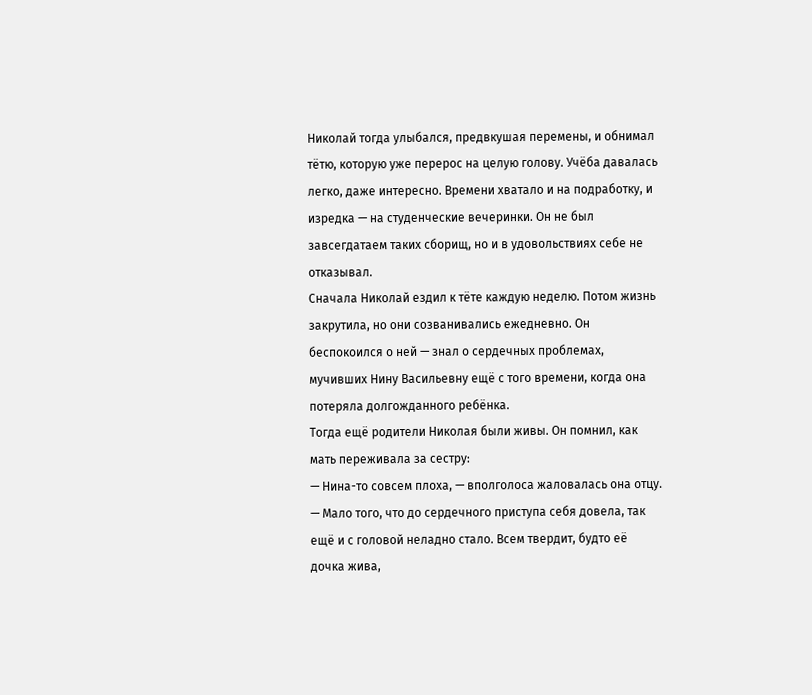Николай тогда улыбался, предвкушая перемены, и обнимал тётю, которую уже перерос на целую голову. Учёба давалась легко, даже интересно. Времени хватало и на подработку, и изредка — на студенческие вечеринки. Он не был завсегдатаем таких сборищ, но и в удовольствиях себе не отказывал.
Сначала Николай ездил к тёте каждую неделю. Потом жизнь закрутила, но они созванивались ежедневно. Он беспокоился о ней — знал о сердечных проблемах, мучивших Нину Васильевну ещё с того времени, когда она потеряла долгожданного ребёнка.
Тогда ещё родители Николая были живы. Он помнил, как мать переживала за сестру:
— Нина-то совсем плоха, — вполголоса жаловалась она отцу. — Мало того, что до сердечного приступа себя довела, так ещё и с головой неладно стало. Всем твердит, будто её дочка жива,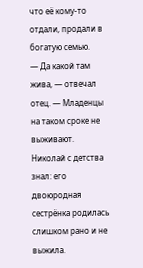что её кому-то отдали, продали в богатую семью.
— Да какой там жива, — отвечал отец. — Младенцы на таком сроке не выживают.
Николай с детства знал: его двоюродная сестрёнка родилась слишком рано и не выжила.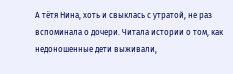А тётя Нина, хоть и свыклась с утратой, не раз вспоминала о дочери. Читала истории о том, как недоношенные дети выживали,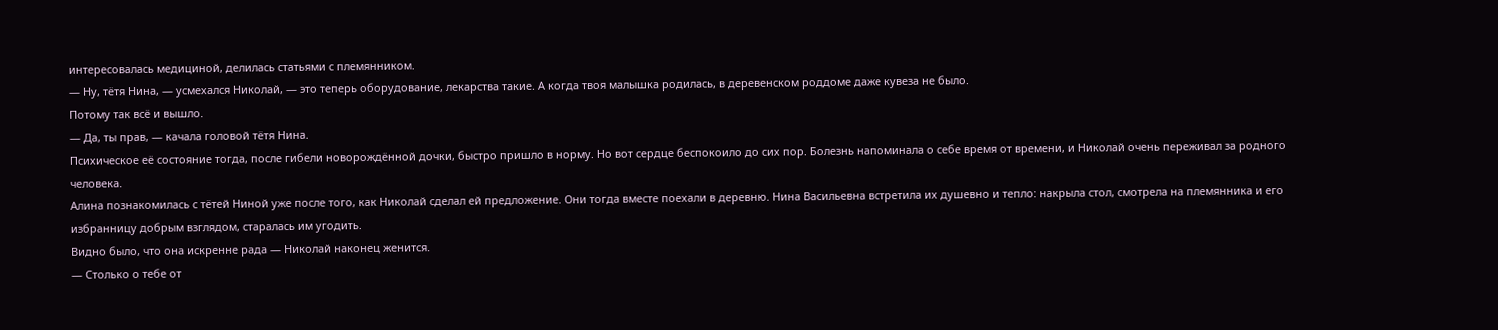интересовалась медициной, делилась статьями с племянником.
— Ну, тётя Нина, — усмехался Николай, — это теперь оборудование, лекарства такие. А когда твоя малышка родилась, в деревенском роддоме даже кувеза не было.
Потому так всё и вышло.
— Да, ты прав, — качала головой тётя Нина.
Психическое её состояние тогда, после гибели новорождённой дочки, быстро пришло в норму. Но вот сердце беспокоило до сих пор. Болезнь напоминала о себе время от времени, и Николай очень переживал за родного человека.
Алина познакомилась с тётей Ниной уже после того, как Николай сделал ей предложение. Они тогда вместе поехали в деревню. Нина Васильевна встретила их душевно и тепло: накрыла стол, смотрела на племянника и его избранницу добрым взглядом, старалась им угодить.
Видно было, что она искренне рада — Николай наконец женится.
— Столько о тебе от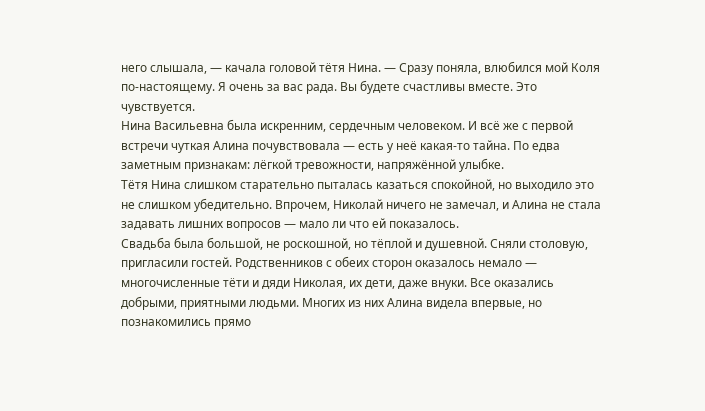него слышала, — качала головой тётя Нина. — Сразу поняла, влюбился мой Коля по-настоящему. Я очень за вас рада. Вы будете счастливы вместе. Это чувствуется.
Нина Васильевна была искренним, сердечным человеком. И всё же с первой встречи чуткая Алина почувствовала — есть у неё какая-то тайна. По едва заметным признакам: лёгкой тревожности, напряжённой улыбке.
Тётя Нина слишком старательно пыталась казаться спокойной, но выходило это не слишком убедительно. Впрочем, Николай ничего не замечал, и Алина не стала задавать лишних вопросов — мало ли что ей показалось.
Свадьба была большой, не роскошной, но тёплой и душевной. Сняли столовую, пригласили гостей. Родственников с обеих сторон оказалось немало — многочисленные тёти и дяди Николая, их дети, даже внуки. Все оказались добрыми, приятными людьми. Многих из них Алина видела впервые, но познакомились прямо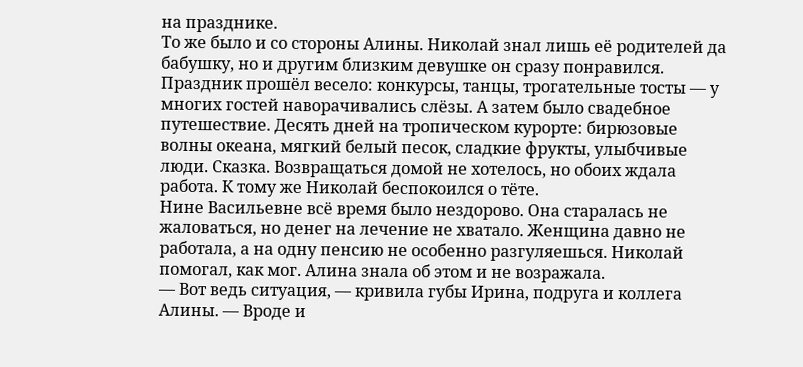на празднике.
То же было и со стороны Алины. Николай знал лишь её родителей да бабушку, но и другим близким девушке он сразу понравился.
Праздник прошёл весело: конкурсы, танцы, трогательные тосты — у многих гостей наворачивались слёзы. А затем было свадебное путешествие. Десять дней на тропическом курорте: бирюзовые волны океана, мягкий белый песок, сладкие фрукты, улыбчивые люди. Сказка. Возвращаться домой не хотелось, но обоих ждала работа. К тому же Николай беспокоился о тёте.
Нине Васильевне всё время было нездорово. Она старалась не жаловаться, но денег на лечение не хватало. Женщина давно не работала, а на одну пенсию не особенно разгуляешься. Николай помогал, как мог. Алина знала об этом и не возражала.
— Вот ведь ситуация, — кривила губы Ирина, подруга и коллега Алины. — Вроде и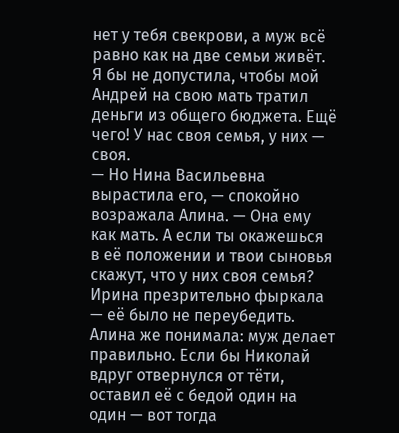нет у тебя свекрови, а муж всё равно как на две семьи живёт. Я бы не допустила, чтобы мой Андрей на свою мать тратил деньги из общего бюджета. Ещё чего! У нас своя семья, у них — своя.
— Но Нина Васильевна вырастила его, — спокойно возражала Алина. — Она ему как мать. А если ты окажешься в её положении и твои сыновья скажут, что у них своя семья?
Ирина презрительно фыркала — её было не переубедить. Алина же понимала: муж делает правильно. Если бы Николай вдруг отвернулся от тёти, оставил её с бедой один на один — вот тогда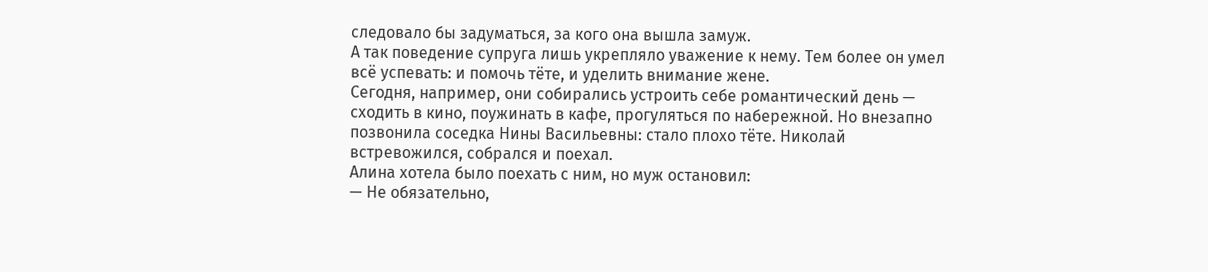следовало бы задуматься, за кого она вышла замуж.
А так поведение супруга лишь укрепляло уважение к нему. Тем более он умел всё успевать: и помочь тёте, и уделить внимание жене.
Сегодня, например, они собирались устроить себе романтический день — сходить в кино, поужинать в кафе, прогуляться по набережной. Но внезапно позвонила соседка Нины Васильевны: стало плохо тёте. Николай встревожился, собрался и поехал.
Алина хотела было поехать с ним, но муж остановил:
— Не обязательно,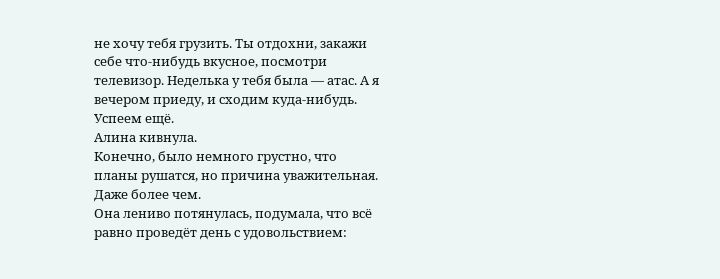не хочу тебя грузить. Ты отдохни, закажи себе что-нибудь вкусное, посмотри телевизор. Неделька у тебя была — атас. А я вечером приеду, и сходим куда-нибудь. Успеем ещё.
Алина кивнула.
Конечно, было немного грустно, что планы рушатся, но причина уважительная. Даже более чем.
Она лениво потянулась, подумала, что всё равно проведёт день с удовольствием: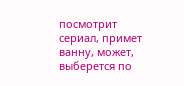посмотрит сериал, примет ванну, может, выберется по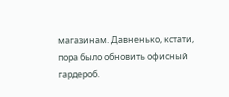магазинам. Давненько, кстати, пора было обновить офисный гардероб.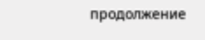продолжение